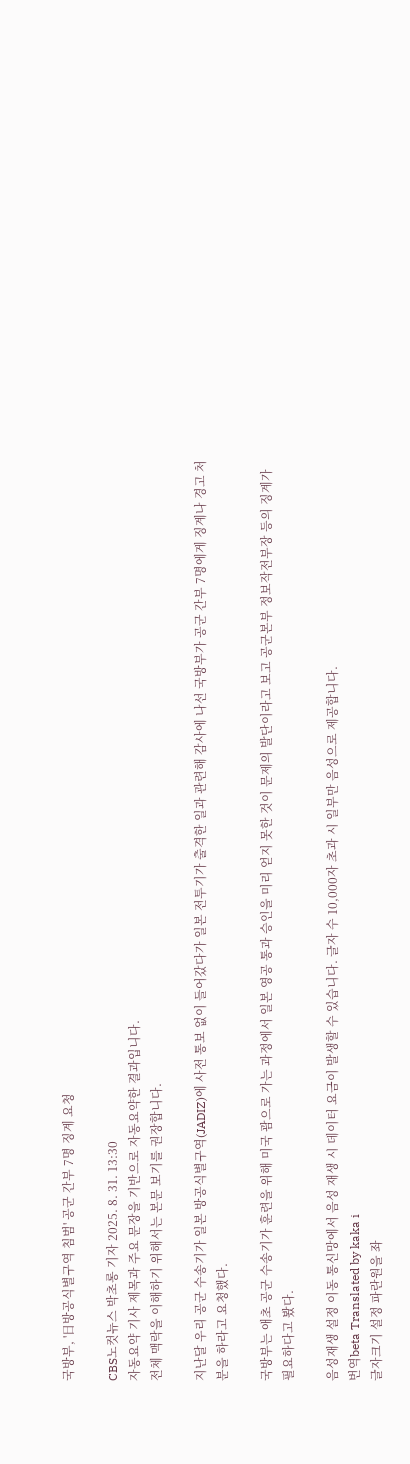국방부, '日방공식별구역 침범' 공군 간부 7명 징계 요청

CBS노컷뉴스 박초롱 기자 2025. 8. 31. 13:30
자동요약 기사 제목과 주요 문장을 기반으로 자동요약한 결과입니다.
전체 맥락을 이해하기 위해서는 본문 보기를 권장합니다.

지난달 우리 공군 수송기가 일본 방공식별구역(JADIZ)에 사전 통보 없이 들어갔다가 일본 전투기가 출격한 일과 관련해 감사에 나선 국방부가 공군 간부 7명에게 징계나 경고 처분을 하라고 요청했다.

국방부는 애초 공군 수송기가 훈련을 위해 미국 괌으로 가는 과정에서 일본 영공 통과 승인을 미리 얻지 못한 것이 문제의 발단이라고 보고 공군본부 정보작전부장 등의 징계가 필요하다고 봤다.

음성재생 설정 이동 통신망에서 음성 재생 시 데이터 요금이 발생할 수 있습니다. 글자 수 10,000자 초과 시 일부만 음성으로 제공합니다.
번역beta Translated by kaka i
글자크기 설정 파란원을 좌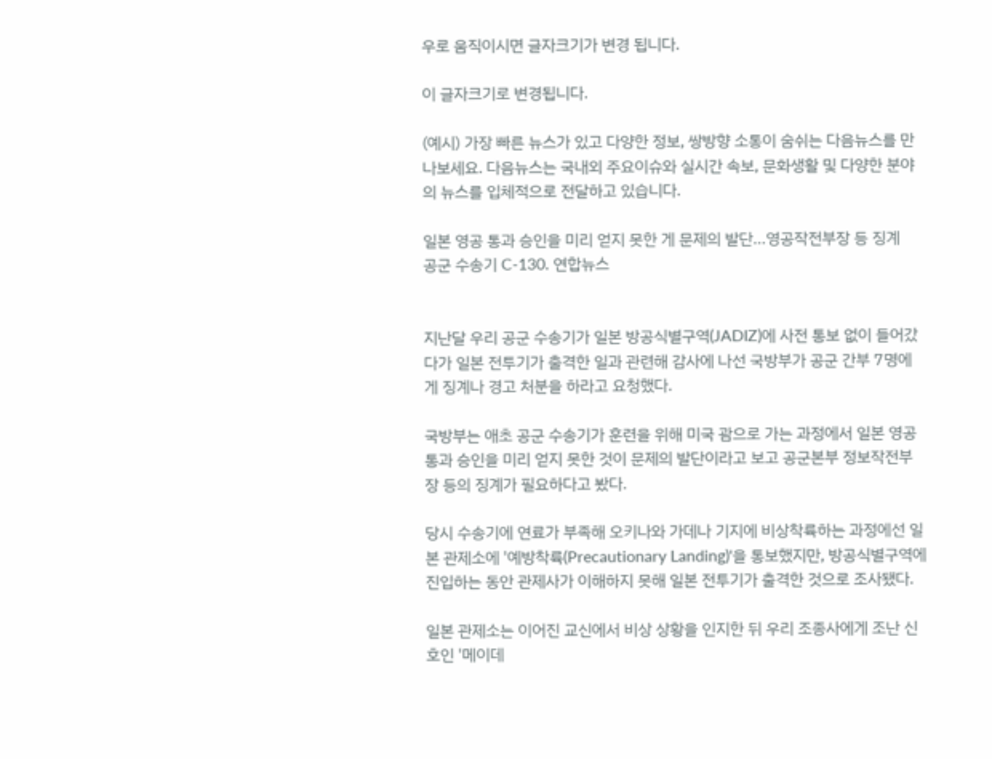우로 움직이시면 글자크기가 변경 됩니다.

이 글자크기로 변경됩니다.

(예시) 가장 빠른 뉴스가 있고 다양한 정보, 쌍방향 소통이 숨쉬는 다음뉴스를 만나보세요. 다음뉴스는 국내외 주요이슈와 실시간 속보, 문화생활 및 다양한 분야의 뉴스를 입체적으로 전달하고 있습니다.

일본 영공 통과 승인을 미리 얻지 못한 게 문제의 발단…영공작전부장 등 징계
공군 수송기 C-130. 연합뉴스


지난달 우리 공군 수송기가 일본 방공식별구역(JADIZ)에 사전 통보 없이 들어갔다가 일본 전투기가 출격한 일과 관련해 감사에 나선 국방부가 공군 간부 7명에게 징계나 경고 처분을 하라고 요청했다.

국방부는 애초 공군 수송기가 훈련을 위해 미국 괌으로 가는 과정에서 일본 영공 통과 승인을 미리 얻지 못한 것이 문제의 발단이라고 보고 공군본부 정보작전부장 등의 징계가 필요하다고 봤다.

당시 수송기에 연료가 부족해 오키나와 가데나 기지에 비상착륙하는 과정에선 일본 관제소에 '예방착륙(Precautionary Landing)'을 통보했지만, 방공식별구역에 진입하는 동안 관제사가 이해하지 못해 일본 전투기가 출격한 것으로 조사됐다.

일본 관제소는 이어진 교신에서 비상 상황을 인지한 뒤 우리 조종사에게 조난 신호인 '메이데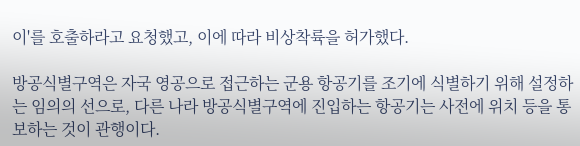이'를 호출하라고 요청했고, 이에 따라 비상착륙을 허가했다.

방공식별구역은 자국 영공으로 접근하는 군용 항공기를 조기에 식별하기 위해 설정하는 임의의 선으로, 다른 나라 방공식별구역에 진입하는 항공기는 사전에 위치 등을 통보하는 것이 관행이다.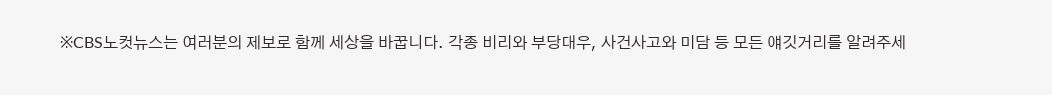※CBS노컷뉴스는 여러분의 제보로 함께 세상을 바꿉니다. 각종 비리와 부당대우, 사건사고와 미담 등 모든 얘깃거리를 알려주세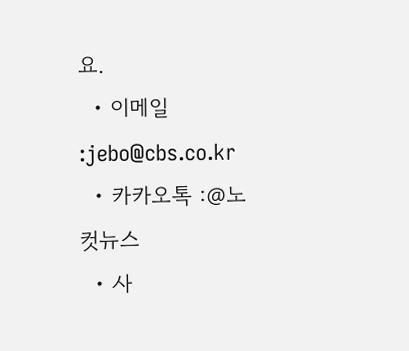요.
  • 이메일 :jebo@cbs.co.kr
  • 카카오톡 :@노컷뉴스
  • 사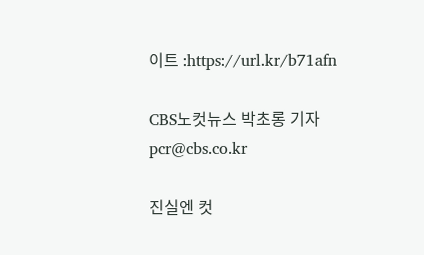이트 :https://url.kr/b71afn

CBS노컷뉴스 박초롱 기자 pcr@cbs.co.kr

진실엔 컷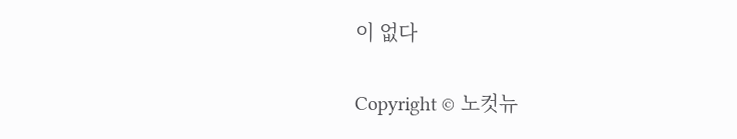이 없다

Copyright © 노컷뉴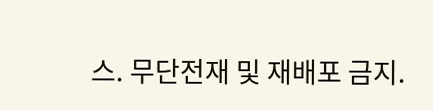스. 무단전재 및 재배포 금지.